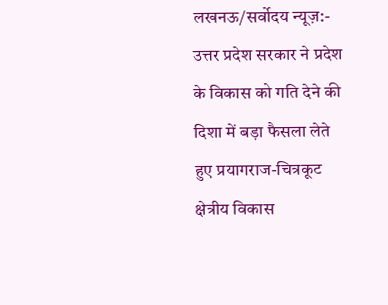लखनऊ/सर्वोदय न्यूज़:- उत्तर प्रदेश सरकार ने प्रदेश के विकास को गति देने की दिशा में बड़ा फैसला लेते हुए प्रयागराज-चित्रकूट क्षेत्रीय विकास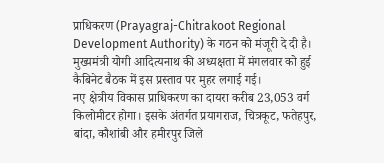प्राधिकरण (Prayagraj-Chitrakoot Regional Development Authority) के गठन को मंजूरी दे दी है। मुख्यमंत्री योगी आदित्यनाथ की अध्यक्षता में मंगलवार को हुई कैबिनेट बैठक में इस प्रस्ताव पर मुहर लगाई गई।
नए क्षेत्रीय विकास प्राधिकरण का दायरा करीब 23,053 वर्ग किलोमीटर होगा। इसके अंतर्गत प्रयागराज, चित्रकूट, फतेहपुर, बांदा, कौशांबी और हमीरपुर जिले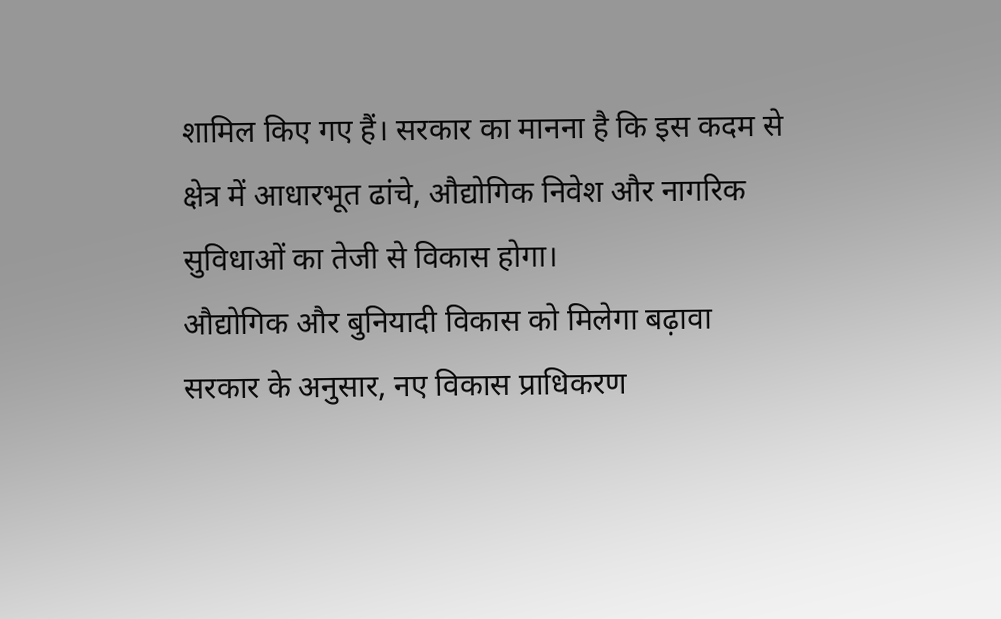शामिल किए गए हैं। सरकार का मानना है कि इस कदम से क्षेत्र में आधारभूत ढांचे, औद्योगिक निवेश और नागरिक सुविधाओं का तेजी से विकास होगा।
औद्योगिक और बुनियादी विकास को मिलेगा बढ़ावा
सरकार के अनुसार, नए विकास प्राधिकरण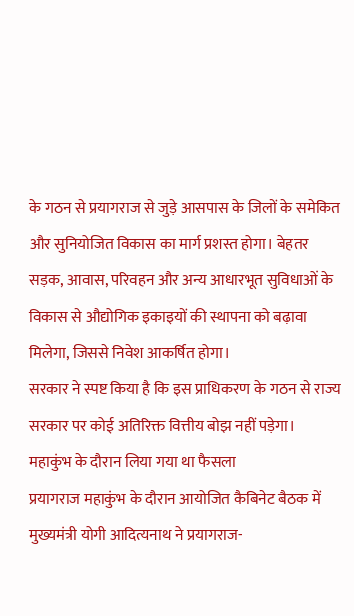के गठन से प्रयागराज से जुड़े आसपास के जिलों के समेकित और सुनियोजित विकास का मार्ग प्रशस्त होगा। बेहतर सड़क, आवास, परिवहन और अन्य आधारभूत सुविधाओं के विकास से औद्योगिक इकाइयों की स्थापना को बढ़ावा मिलेगा, जिससे निवेश आकर्षित होगा।
सरकार ने स्पष्ट किया है कि इस प्राधिकरण के गठन से राज्य सरकार पर कोई अतिरिक्त वित्तीय बोझ नहीं पड़ेगा।
महाकुंभ के दौरान लिया गया था फैसला
प्रयागराज महाकुंभ के दौरान आयोजित कैबिनेट बैठक में मुख्यमंत्री योगी आदित्यनाथ ने प्रयागराज-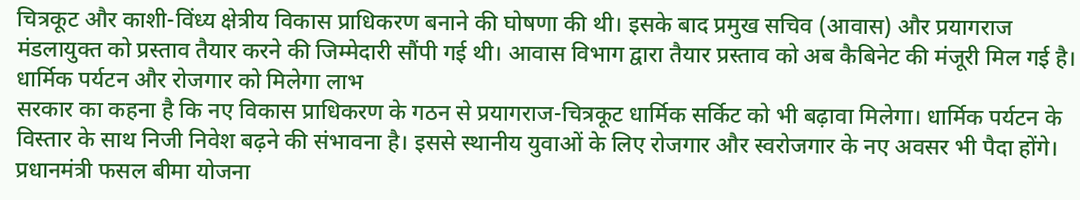चित्रकूट और काशी-विंध्य क्षेत्रीय विकास प्राधिकरण बनाने की घोषणा की थी। इसके बाद प्रमुख सचिव (आवास) और प्रयागराज मंडलायुक्त को प्रस्ताव तैयार करने की जिम्मेदारी सौंपी गई थी। आवास विभाग द्वारा तैयार प्रस्ताव को अब कैबिनेट की मंजूरी मिल गई है।
धार्मिक पर्यटन और रोजगार को मिलेगा लाभ
सरकार का कहना है कि नए विकास प्राधिकरण के गठन से प्रयागराज-चित्रकूट धार्मिक सर्किट को भी बढ़ावा मिलेगा। धार्मिक पर्यटन के विस्तार के साथ निजी निवेश बढ़ने की संभावना है। इससे स्थानीय युवाओं के लिए रोजगार और स्वरोजगार के नए अवसर भी पैदा होंगे।
प्रधानमंत्री फसल बीमा योजना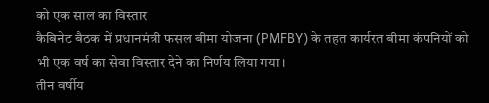को एक साल का विस्तार
कैबिनेट बैठक में प्रधानमंत्री फसल बीमा योजना (PMFBY) के तहत कार्यरत बीमा कंपनियों को भी एक वर्ष का सेवा विस्तार देने का निर्णय लिया गया।
तीन वर्षीय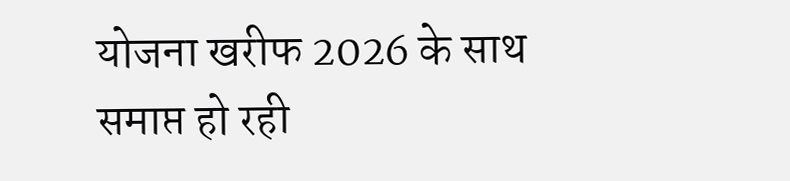योजना खरीफ 2026 के साथ समाप्त हो रही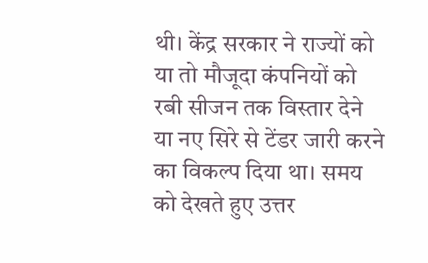थी। केंद्र सरकार ने राज्यों को या तो मौजूदा कंपनियों को रबी सीजन तक विस्तार देने या नए सिरे से टेंडर जारी करने का विकल्प दिया था। समय को देखते हुए उत्तर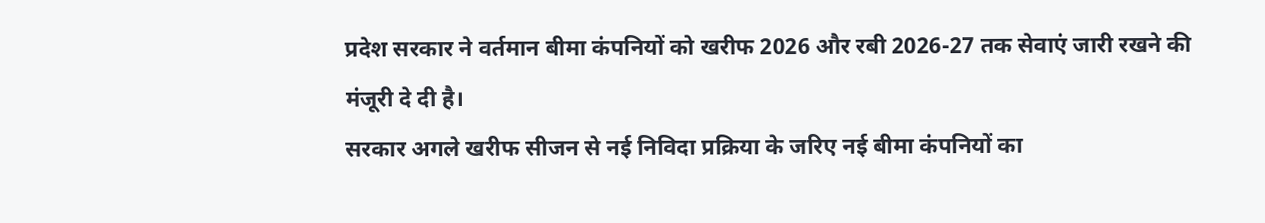प्रदेश सरकार ने वर्तमान बीमा कंपनियों को खरीफ 2026 और रबी 2026-27 तक सेवाएं जारी रखने की मंजूरी दे दी है।
सरकार अगले खरीफ सीजन से नई निविदा प्रक्रिया के जरिए नई बीमा कंपनियों का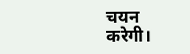चयन करेगी।